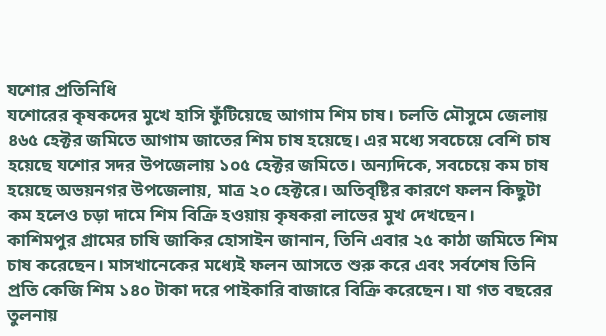যশোর প্রতিনিধি
যশোরের কৃষকদের মুখে হাসি ফুঁটিয়েছে আগাম শিম চাষ। চলতি মৌসুমে জেলায় ৪৬৫ হেক্টর জমিতে আগাম জাতের শিম চাষ হয়েছে। এর মধ্যে সবচেয়ে বেশি চাষ হয়েছে যশোর সদর উপজেলায় ১০৫ হেক্টর জমিতে। অন্যদিকে, সবচেয়ে কম চাষ হয়েছে অভয়নগর উপজেলায়, মাত্র ২০ হেক্টরে। অতিবৃষ্টির কারণে ফলন কিছুটা কম হলেও চড়া দামে শিম বিক্রি হওয়ায় কৃষকরা লাভের মুখ দেখছেন।
কাশিমপুর গ্রামের চাষি জাকির হোসাইন জানান, তিনি এবার ২৫ কাঠা জমিতে শিম চাষ করেছেন। মাসখানেকের মধ্যেই ফলন আসতে শুরু করে এবং সর্বশেষ তিনি প্রতি কেজি শিম ১৪০ টাকা দরে পাইকারি বাজারে বিক্রি করেছেন। যা গত বছরের তুলনায়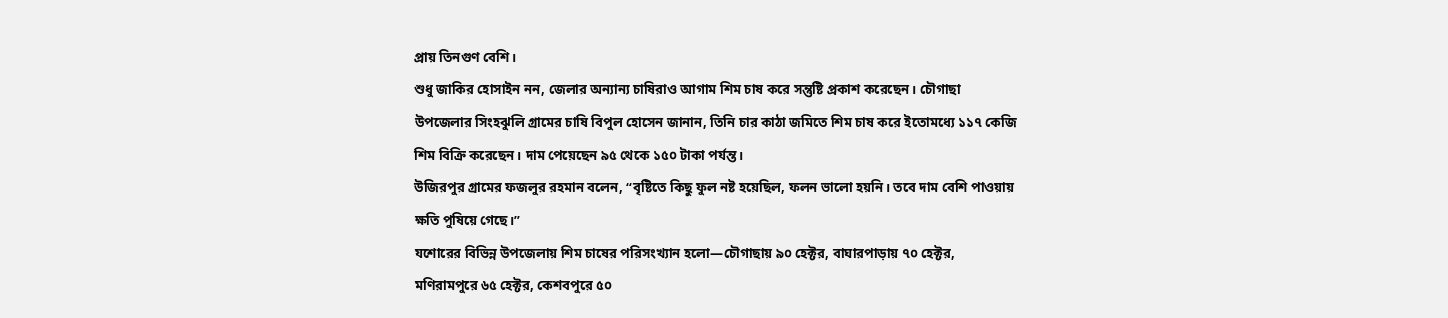প্রায় তিনগুণ বেশি।
শুধু জাকির হোসাইন নন, জেলার অন্যান্য চাষিরাও আগাম শিম চাষ করে সন্তুষ্টি প্রকাশ করেছেন। চৌগাছা উপজেলার সিংহঝুলি গ্রামের চাষি বিপুল হোসেন জানান, তিনি চার কাঠা জমিতে শিম চাষ করে ইতোমধ্যে ১১৭ কেজি শিম বিক্রি করেছেন। দাম পেয়েছেন ৯৫ থেকে ১৫০ টাকা পর্যন্ত।
উজিরপুর গ্রামের ফজলুর রহমান বলেন, “বৃষ্টিতে কিছু ফুল নষ্ট হয়েছিল, ফলন ভালো হয়নি। তবে দাম বেশি পাওয়ায় ক্ষতি পুষিয়ে গেছে।”
যশোরের বিভিন্ন উপজেলায় শিম চাষের পরিসংখ্যান হলো—চৌগাছায় ৯০ হেক্টর, বাঘারপাড়ায় ৭০ হেক্টর, মণিরামপুরে ৬৫ হেক্টর, কেশবপুরে ৫০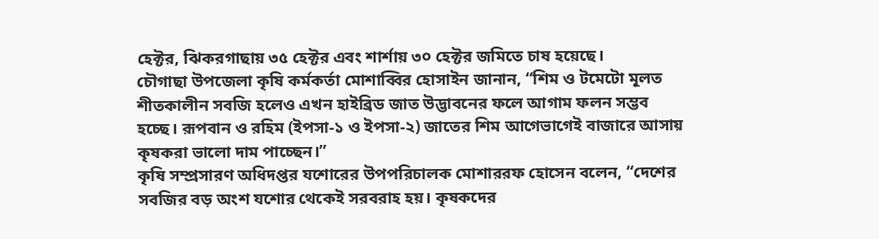হেক্টর, ঝিকরগাছায় ৩৫ হেক্টর এবং শার্শায় ৩০ হেক্টর জমিতে চাষ হয়েছে।
চৌগাছা উপজেলা কৃষি কর্মকর্তা মোশাব্বির হোসাইন জানান, “শিম ও টমেটো মূলত শীতকালীন সবজি হলেও এখন হাইব্রিড জাত উদ্ভাবনের ফলে আগাম ফলন সম্ভব হচ্ছে। রূপবান ও রহিম (ইপসা-১ ও ইপসা-২) জাতের শিম আগেভাগেই বাজারে আসায় কৃষকরা ভালো দাম পাচ্ছেন।”
কৃষি সম্প্রসারণ অধিদপ্তর যশোরের উপপরিচালক মোশাররফ হোসেন বলেন, “দেশের সবজির বড় অংশ যশোর থেকেই সরবরাহ হয়। কৃষকদের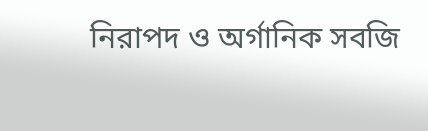নিরাপদ ও অর্গানিক সবজি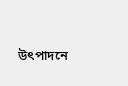উৎপাদনে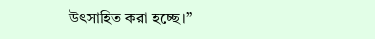উৎসাহিত করা হচ্ছে।”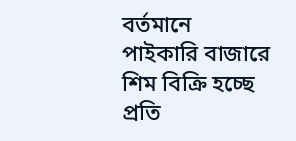বর্তমানে পাইকারি বাজারে শিম বিক্রি হচ্ছে প্রতি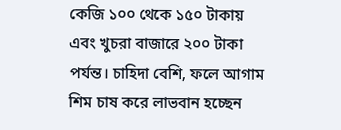কেজি ১০০ থেকে ১৫০ টাকায় এবং খুচরা বাজারে ২০০ টাকা পর্যন্ত। চাহিদা বেশি, ফলে আগাম শিম চাষ করে লাভবান হচ্ছেন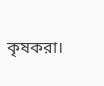কৃষকরা।